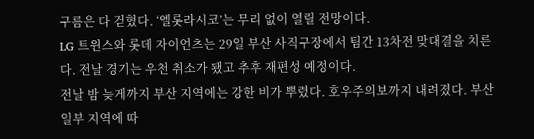구름은 다 걷혔다. ‘엘롯라시코’는 무리 없이 열릴 전망이다.
LG 트윈스와 롯데 자이언츠는 29일 부산 사직구장에서 팀간 13차전 맞대결을 치른다. 전날 경기는 우천 취소가 됐고 추후 재편성 예정이다.
전날 밤 늦게까지 부산 지역에는 강한 비가 뿌렸다. 호우주의보까지 내려졌다. 부산 일부 지역에 따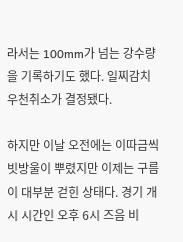라서는 100mm가 넘는 강수량을 기록하기도 했다. 일찌감치 우천취소가 결정됐다.

하지만 이날 오전에는 이따금씩 빗방울이 뿌렸지만 이제는 구름이 대부분 걷힌 상태다. 경기 개시 시간인 오후 6시 즈음 비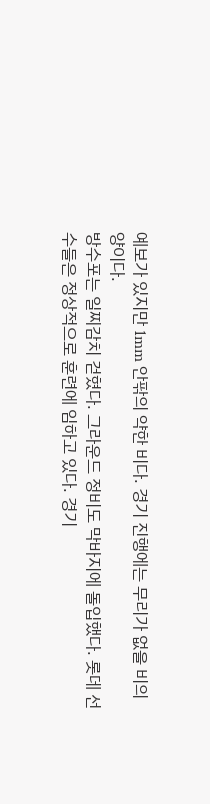예보가 있지만 1mm 안팎의 약한 비다. 경기 진행에는 무리가 없을 비의 양이다.
방수포는 일찌감치 걷혔다. 그라운드 정비도 막바지에 돌입했다. 롯데 선수들은 정상적으로 훈련에 임하고 있다. 경기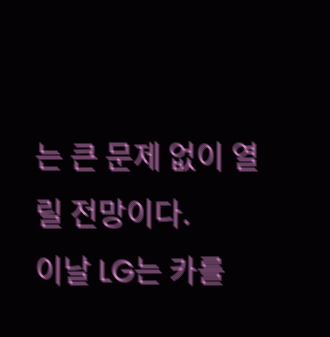는 큰 문제 없이 열릴 전망이다.
이날 LG는 카를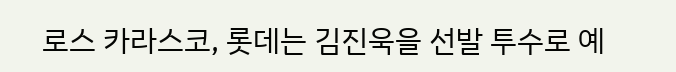로스 카라스코, 롯데는 김진욱을 선발 투수로 예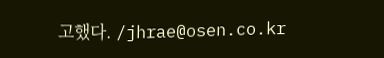고했다. /jhrae@osen.co.kr